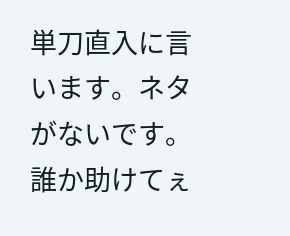単刀直入に言います。ネタがないです。
誰か助けてぇ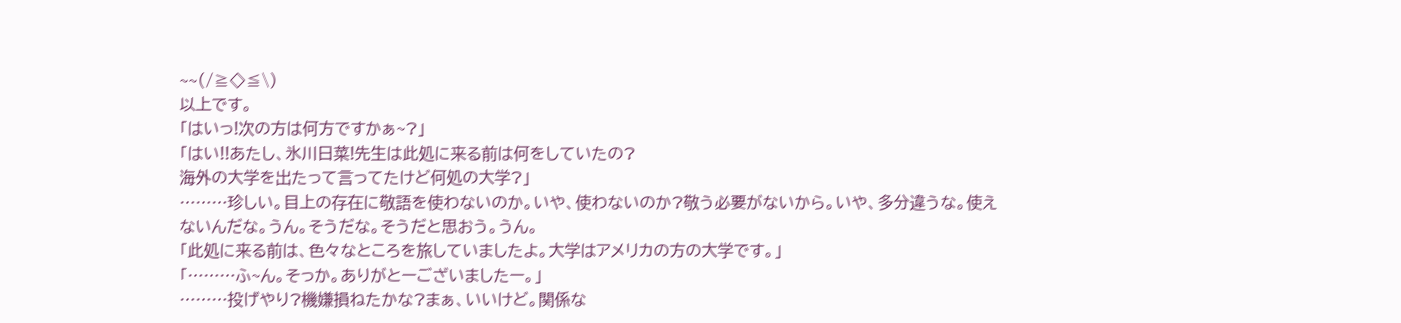~~(/≧◇≦\)
以上です。
「はいっ!次の方は何方ですかぁ~?」
「はい!!あたし、氷川日菜!先生は此処に来る前は何をしていたの?
海外の大学を出たって言ってたけど何処の大学?」
………珍しい。目上の存在に敬語を使わないのか。いや、使わないのか?敬う必要がないから。いや、多分違うな。使えないんだな。うん。そうだな。そうだと思おう。うん。
「此処に来る前は、色々なところを旅していましたよ。大学はアメリカの方の大学です。」
「………ふ~ん。そっか。ありがとーございましたー。」
………投げやり?機嫌損ねたかな?まぁ、いいけど。関係な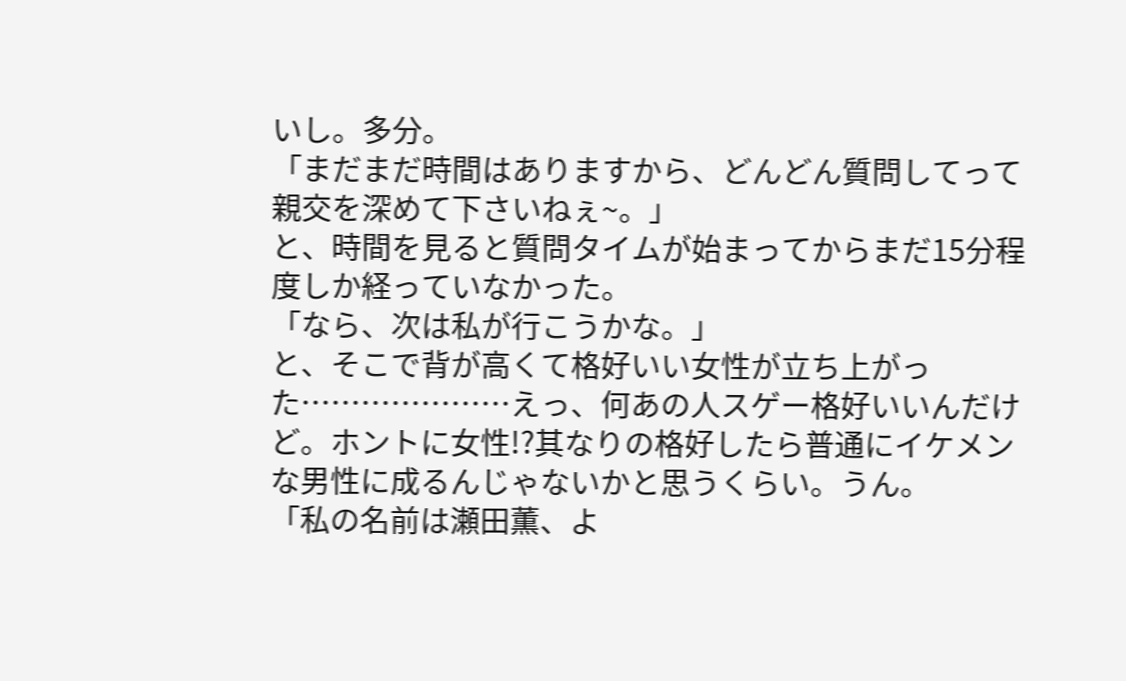いし。多分。
「まだまだ時間はありますから、どんどん質問してって親交を深めて下さいねぇ~。」
と、時間を見ると質問タイムが始まってからまだ15分程度しか経っていなかった。
「なら、次は私が行こうかな。」
と、そこで背が高くて格好いい女性が立ち上がった…………………えっ、何あの人スゲー格好いいんだけど。ホントに女性!?其なりの格好したら普通にイケメンな男性に成るんじゃないかと思うくらい。うん。
「私の名前は瀬田薫、よ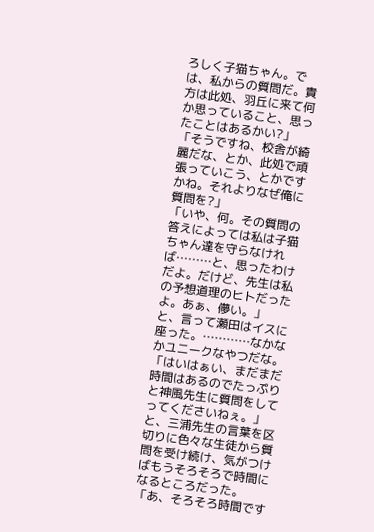ろしく子猫ちゃん。では、私からの質問だ。貴方は此処、羽丘に来て何か思っていること、思ったことはあるかい?」
「そうですね、校舎が綺麗だな、とか、此処で頑張っていこう、とかですかね。それよりなぜ俺に質問を?」
「いや、何。その質問の答えによっては私は子猫ちゃん達を守らなければ………と、思ったわけだよ。だけど、先生は私の予想道理のヒトだったよ。あぁ、儚い。」
と、言って瀬田はイスに座った。…………なかなかユニークなやつだな。
「はいはぁい、まだまだ時間はあるのでたっぷりと神風先生に質問をしてってくださいねぇ。」
と、三浦先生の言葉を区切りに色々な生徒から質問を受け続け、気がつけばもうそろそろで時間になるところだった。
「あ、そろそろ時間です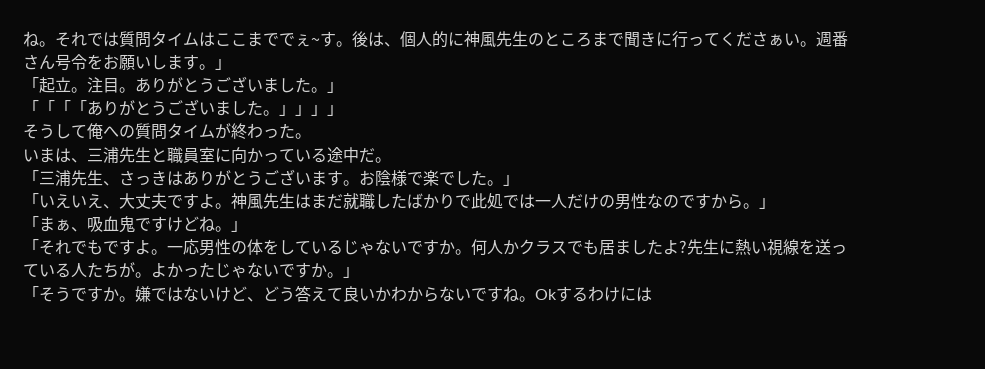ね。それでは質問タイムはここまででぇ~す。後は、個人的に神風先生のところまで聞きに行ってくださぁい。週番さん号令をお願いします。」
「起立。注目。ありがとうございました。」
「「「「ありがとうございました。」」」」
そうして俺への質問タイムが終わった。
いまは、三浦先生と職員室に向かっている途中だ。
「三浦先生、さっきはありがとうございます。お陰様で楽でした。」
「いえいえ、大丈夫ですよ。神風先生はまだ就職したばかりで此処では一人だけの男性なのですから。」
「まぁ、吸血鬼ですけどね。」
「それでもですよ。一応男性の体をしているじゃないですか。何人かクラスでも居ましたよ?先生に熱い視線を送っている人たちが。よかったじゃないですか。」
「そうですか。嫌ではないけど、どう答えて良いかわからないですね。Okするわけには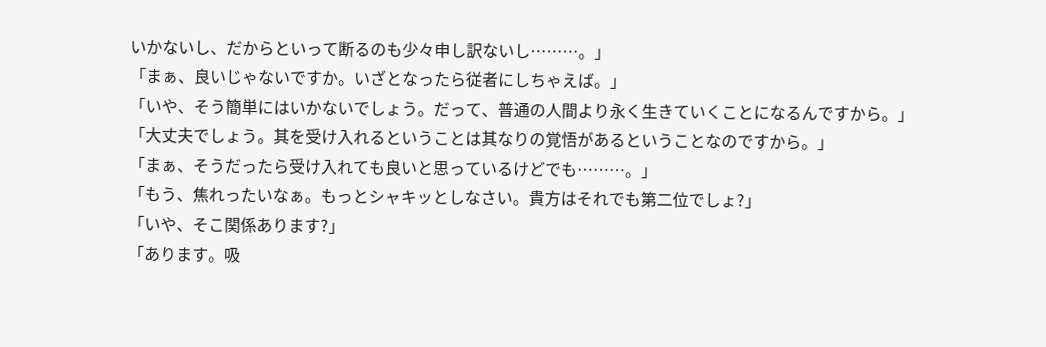いかないし、だからといって断るのも少々申し訳ないし………。」
「まぁ、良いじゃないですか。いざとなったら従者にしちゃえば。」
「いや、そう簡単にはいかないでしょう。だって、普通の人間より永く生きていくことになるんですから。」
「大丈夫でしょう。其を受け入れるということは其なりの覚悟があるということなのですから。」
「まぁ、そうだったら受け入れても良いと思っているけどでも………。」
「もう、焦れったいなぁ。もっとシャキッとしなさい。貴方はそれでも第二位でしょ?」
「いや、そこ関係あります?」
「あります。吸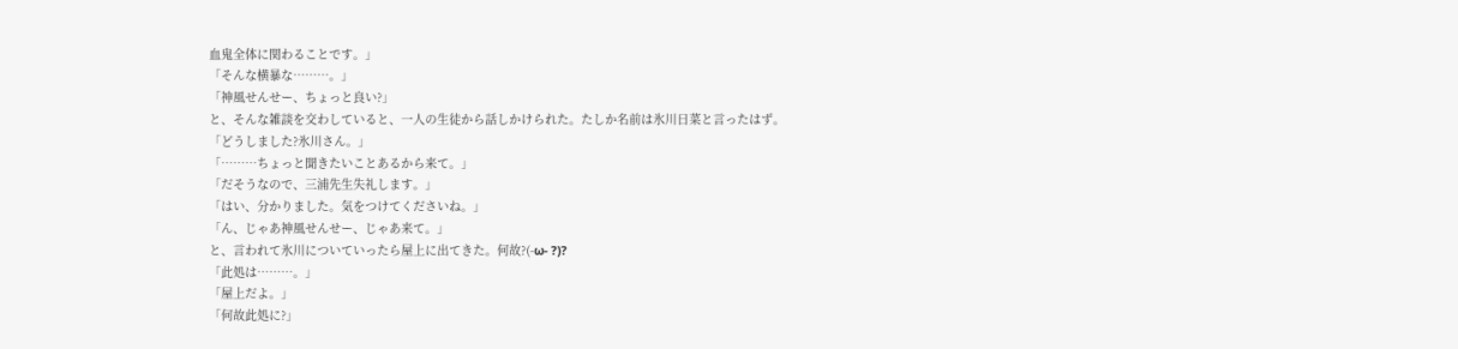血鬼全体に関わることです。」
「そんな横暴な………。」
「神風せんせー、ちょっと良い?」
と、そんな雑談を交わしていると、一人の生徒から話しかけられた。たしか名前は氷川日菜と言ったはず。
「どうしました?氷川さん。」
「………ちょっと聞きたいことあるから来て。」
「だそうなので、三浦先生失礼します。」
「はい、分かりました。気をつけてくださいね。」
「ん、じゃあ神風せんせー、じゃあ来て。」
と、言われて氷川についていったら屋上に出てきた。何故?(-ω- ?)?
「此処は………。」
「屋上だよ。」
「何故此処に?」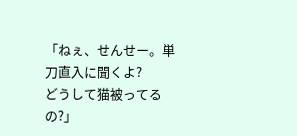「ねぇ、せんせー。単刀直入に聞くよ?
どうして猫被ってるの?」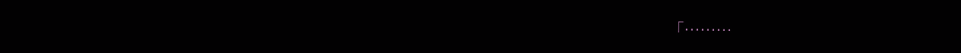「………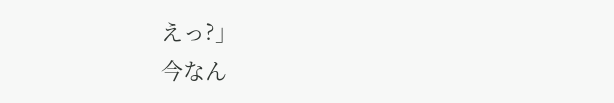えっ?」
今なん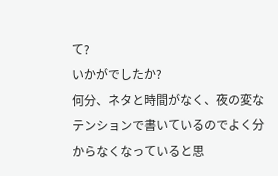て?
いかがでしたか?
何分、ネタと時間がなく、夜の変なテンションで書いているのでよく分からなくなっていると思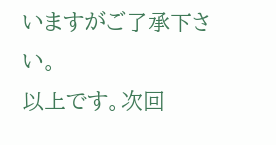いますがご了承下さい。
以上です。次回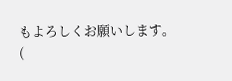もよろしくお願いします。
(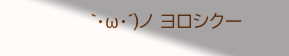`・ω・´)ノ ヨロシクー